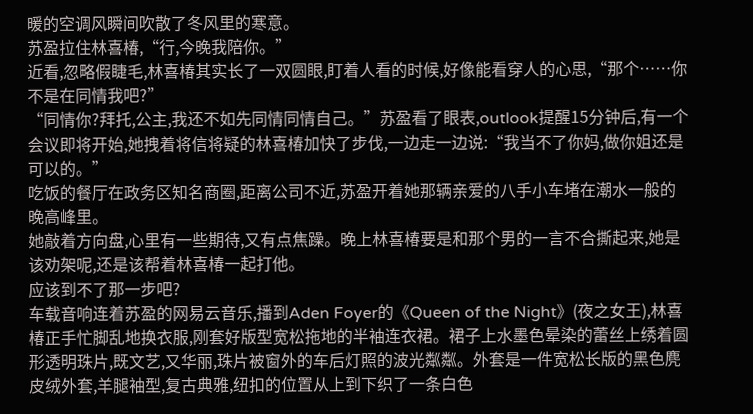暖的空调风瞬间吹散了冬风里的寒意。
苏盈拉住林喜椿,“行,今晚我陪你。”
近看,忽略假睫毛,林喜椿其实长了一双圆眼,盯着人看的时候,好像能看穿人的心思,“那个……你不是在同情我吧?”
“同情你?拜托,公主,我还不如先同情同情自己。”苏盈看了眼表,outlook提醒15分钟后,有一个会议即将开始,她拽着将信将疑的林喜椿加快了步伐,一边走一边说:“我当不了你妈,做你姐还是可以的。”
吃饭的餐厅在政务区知名商圈,距离公司不近,苏盈开着她那辆亲爱的八手小车堵在潮水一般的晚高峰里。
她敲着方向盘,心里有一些期待,又有点焦躁。晚上林喜椿要是和那个男的一言不合撕起来,她是该劝架呢,还是该帮着林喜椿一起打他。
应该到不了那一步吧?
车载音响连着苏盈的网易云音乐,播到Aden Foyer的《Queen of the Night》(夜之女王),林喜椿正手忙脚乱地换衣服,刚套好版型宽松拖地的半袖连衣裙。裙子上水墨色晕染的蕾丝上绣着圆形透明珠片,既文艺,又华丽,珠片被窗外的车后灯照的波光粼粼。外套是一件宽松长版的黑色麂皮绒外套,羊腿袖型,复古典雅,纽扣的位置从上到下织了一条白色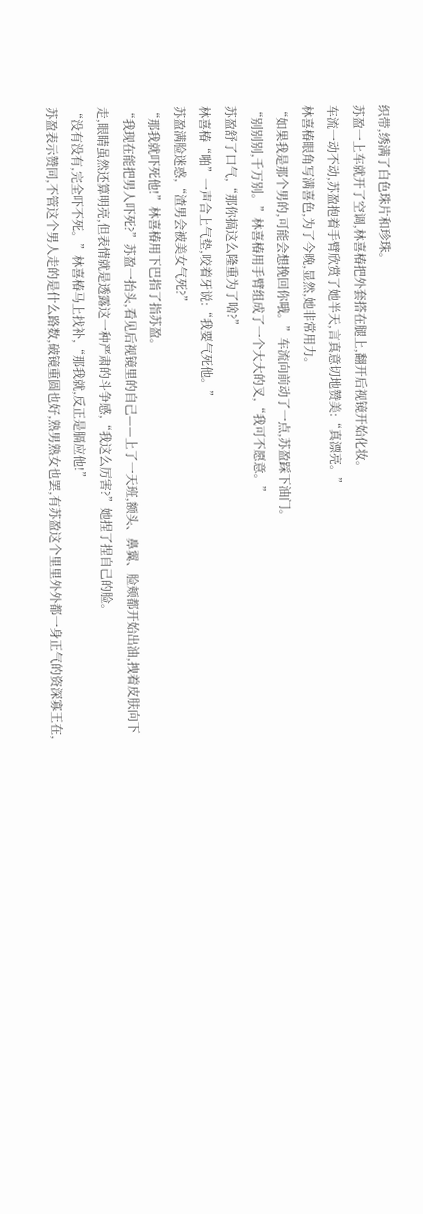织带,绣满了白色珠片和珍珠。
苏盈一上车就开了空调,林喜椿把外套搭在腿上,翻开后视镜开始化妆。
车流一动不动,苏盈抱着手臂欣赏了她半天,言真意切地赞美:“真漂亮。”
林喜椿眼角写满喜色,为了今晚,显然,她非常用力。
“如果我是那个男的,可能会想挽回你哦。”车流向前动了一点,苏盈踩下油门。
“别别别,千万别。”林喜椿用手臂组成了一个大大的叉,“我可不愿意。”
苏盈舒了口气,“那你搞这么隆重为了啥?”
林喜椿“啪”一声合上气垫,咬着牙说:“我要气死他。”
苏盈满脸迷惑,“渣男会被美女气死?”
“那我就吓死他!”林喜椿用下巴指了指苏盈。
“我现在能把男人吓死?”苏盈一抬头,看见后视镜里的自己——上了一天班,额头、鼻翼、脸颊都开始出油,拽着皮肤向下走,眼睛虽然还算明亮,但表情就是透露这一种严肃的斗争感,“我这么厉害?”她捏了捏自己的脸。
“没有没有,完全吓不死。”林喜椿马上找补,“那我就,反正是膈应他!”
苏盈表示赞同,不管这个男人走的是什么路数,破镜重圆也好,熟男熟女也罢,有苏盈这个里里外外都一身正气的资深寡王在,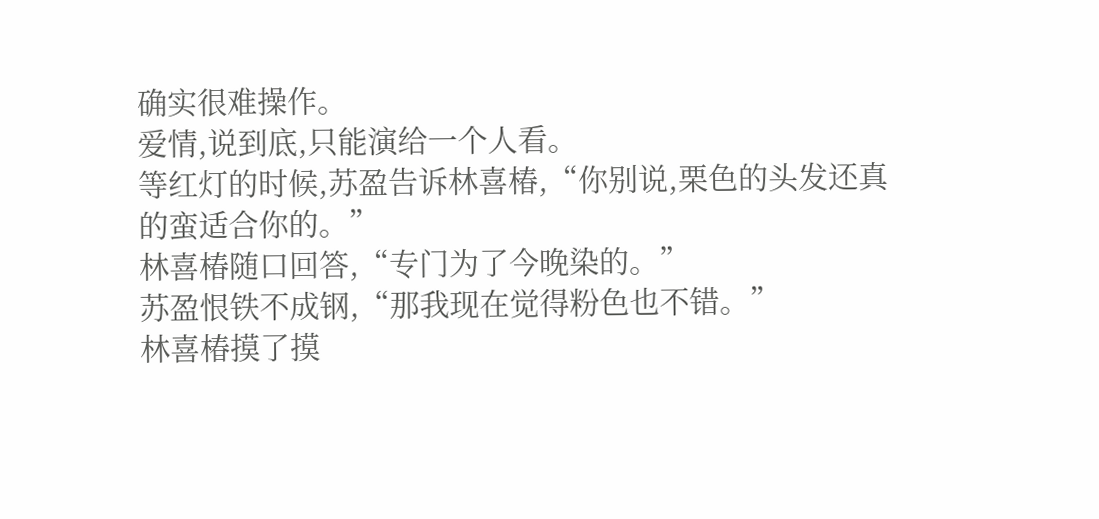确实很难操作。
爱情,说到底,只能演给一个人看。
等红灯的时候,苏盈告诉林喜椿,“你别说,栗色的头发还真的蛮适合你的。”
林喜椿随口回答,“专门为了今晚染的。”
苏盈恨铁不成钢,“那我现在觉得粉色也不错。”
林喜椿摸了摸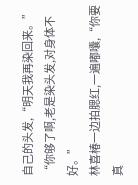自己的头发,“明天我再染回来。”
“你够了啊,老是染头发,对身体不好。”
林喜椿一边拍腮红,一遍嘟囔,“你要真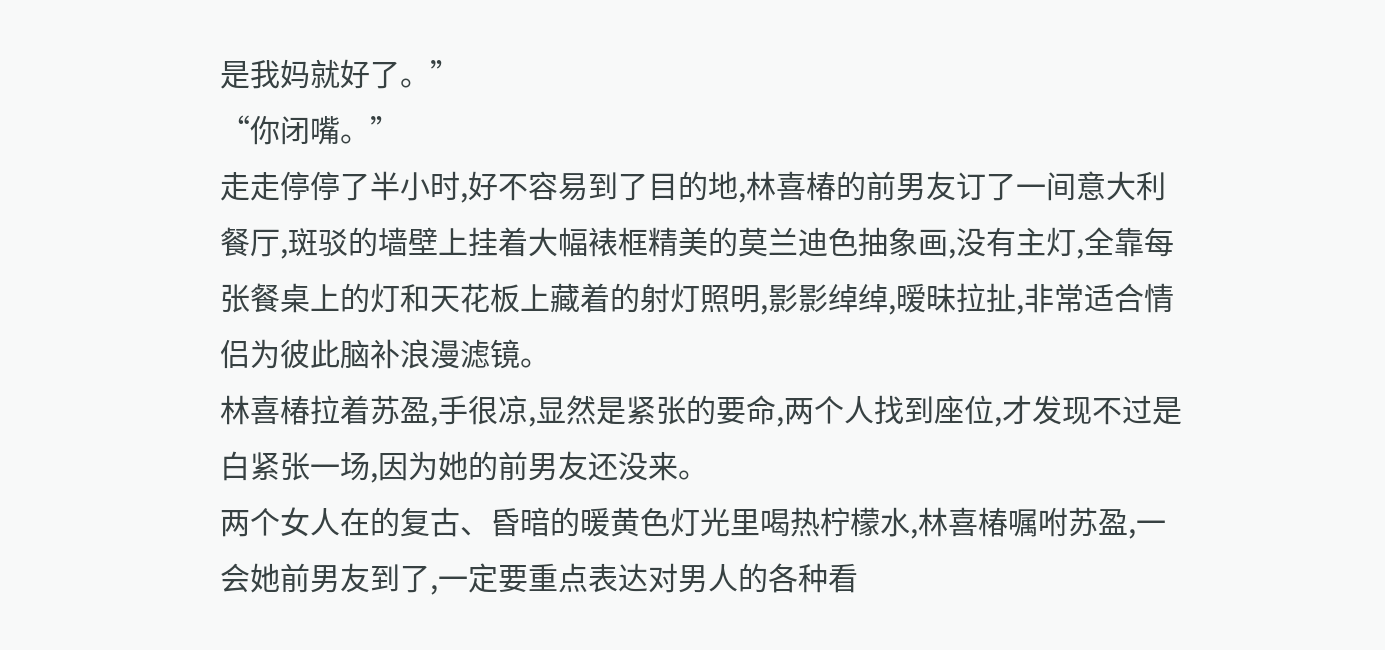是我妈就好了。”
“你闭嘴。”
走走停停了半小时,好不容易到了目的地,林喜椿的前男友订了一间意大利餐厅,斑驳的墙壁上挂着大幅裱框精美的莫兰迪色抽象画,没有主灯,全靠每张餐桌上的灯和天花板上藏着的射灯照明,影影绰绰,暧昧拉扯,非常适合情侣为彼此脑补浪漫滤镜。
林喜椿拉着苏盈,手很凉,显然是紧张的要命,两个人找到座位,才发现不过是白紧张一场,因为她的前男友还没来。
两个女人在的复古、昏暗的暖黄色灯光里喝热柠檬水,林喜椿嘱咐苏盈,一会她前男友到了,一定要重点表达对男人的各种看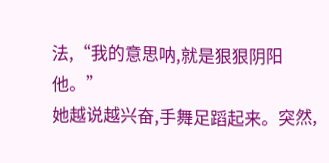法,“我的意思呐,就是狠狠阴阳他。”
她越说越兴奋,手舞足蹈起来。突然,